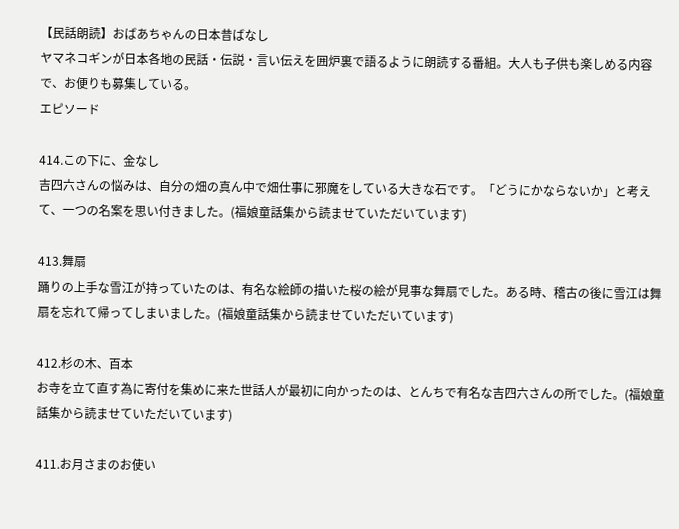【民話朗読】おばあちゃんの日本昔ばなし
ヤマネコギンが日本各地の民話・伝説・言い伝えを囲炉裏で語るように朗読する番組。大人も子供も楽しめる内容で、お便りも募集している。
エピソード

414.この下に、金なし
吉四六さんの悩みは、自分の畑の真ん中で畑仕事に邪魔をしている大きな石です。「どうにかならないか」と考えて、一つの名案を思い付きました。(福娘童話集から読ませていただいています)

413.舞扇
踊りの上手な雪江が持っていたのは、有名な絵師の描いた桜の絵が見事な舞扇でした。ある時、稽古の後に雪江は舞扇を忘れて帰ってしまいました。(福娘童話集から読ませていただいています)

412.杉の木、百本
お寺を立て直す為に寄付を集めに来た世話人が最初に向かったのは、とんちで有名な吉四六さんの所でした。(福娘童話集から読ませていただいています)

411.お月さまのお使い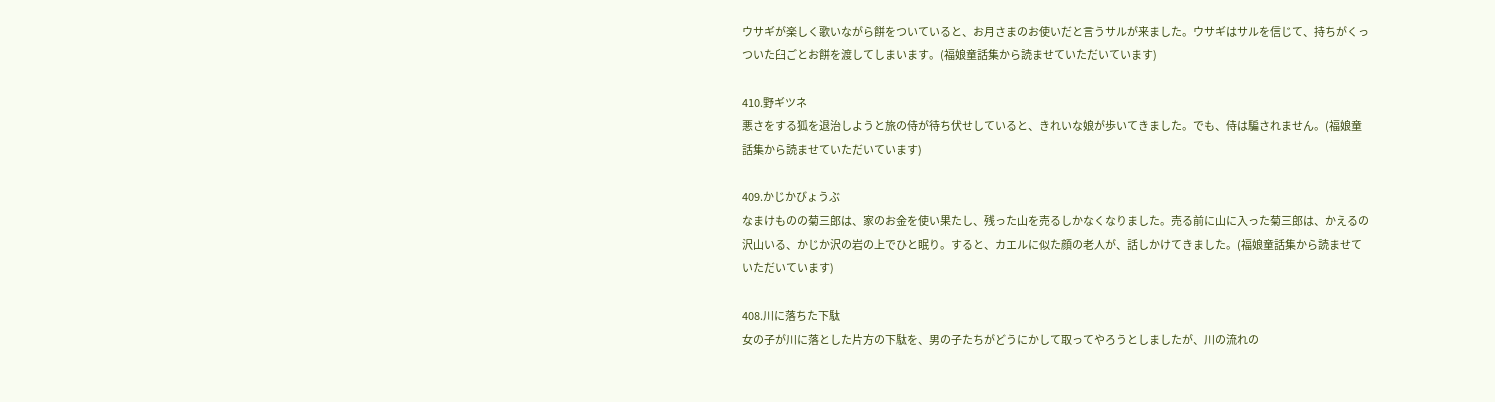ウサギが楽しく歌いながら餅をついていると、お月さまのお使いだと言うサルが来ました。ウサギはサルを信じて、持ちがくっついた臼ごとお餅を渡してしまいます。(福娘童話集から読ませていただいています)

410.野ギツネ
悪さをする狐を退治しようと旅の侍が待ち伏せしていると、きれいな娘が歩いてきました。でも、侍は騙されません。(福娘童話集から読ませていただいています)

409.かじかびょうぶ
なまけものの菊三郎は、家のお金を使い果たし、残った山を売るしかなくなりました。売る前に山に入った菊三郎は、かえるの沢山いる、かじか沢の岩の上でひと眠り。すると、カエルに似た顔の老人が、話しかけてきました。(福娘童話集から読ませていただいています)

408.川に落ちた下駄
女の子が川に落とした片方の下駄を、男の子たちがどうにかして取ってやろうとしましたが、川の流れの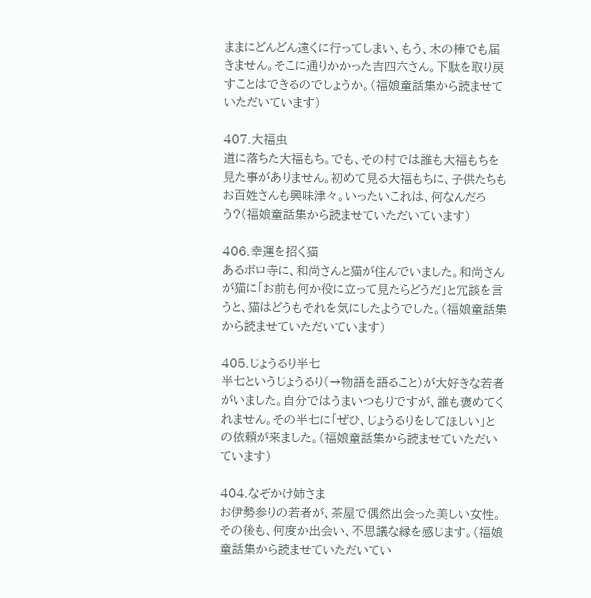ままにどんどん遠くに行ってしまい、もう、木の棒でも届きません。そこに通りかかった吉四六さん。下駄を取り戻すことはできるのでしょうか。(福娘童話集から読ませていただいています)

407.大福虫
道に落ちた大福もち。でも、その村では誰も大福もちを見た事がありません。初めて見る大福もちに、子供たちもお百姓さんも興味津々。いったいこれは、何なんだろう?(福娘童話集から読ませていただいています)

406.幸運を招く猫
あるボロ寺に、和尚さんと猫が住んでいました。和尚さんが猫に「お前も何か役に立って見たらどうだ」と冗談を言うと、猫はどうもそれを気にしたようでした。(福娘童話集から読ませていただいています)

405.じょうるり半七
半七というじょうるり(→物語を語ること)が大好きな若者がいました。自分ではうまいつもりですが、誰も褒めてくれません。その半七に「ぜひ、じょうるりをしてほしい」との依頼が来ました。(福娘童話集から読ませていただいています)

404.なぞかけ姉さま
お伊勢参りの若者が、茶屋で偶然出会った美しい女性。その後も、何度か出会い、不思議な縁を感じます。(福娘童話集から読ませていただいてい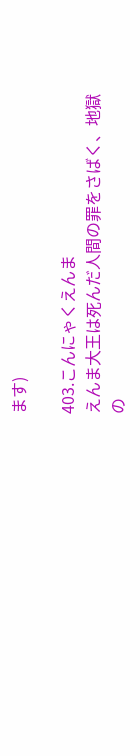ます)

403.こんにゃくえんま
えんま大王は死んだ人間の罪をさばく、地獄の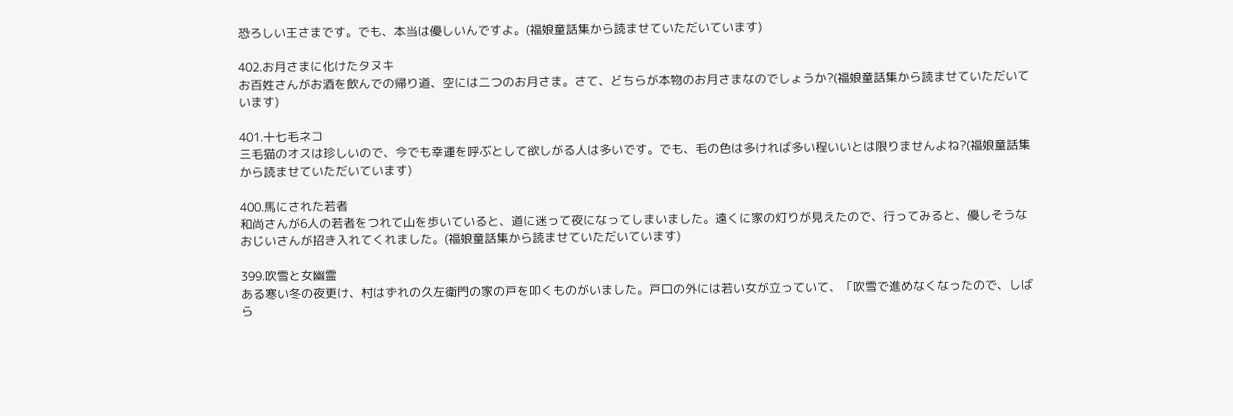恐ろしい王さまです。でも、本当は優しいんですよ。(福娘童話集から読ませていただいています)

402.お月さまに化けたタヌキ
お百姓さんがお酒を飲んでの帰り道、空には二つのお月さま。さて、どちらが本物のお月さまなのでしょうか?(福娘童話集から読ませていただいています)

401.十七毛ネコ
三毛猫のオスは珍しいので、今でも幸運を呼ぶとして欲しがる人は多いです。でも、毛の色は多ければ多い程いいとは限りませんよね?(福娘童話集から読ませていただいています)

400.馬にされた若者
和尚さんが6人の若者をつれて山を歩いていると、道に迷って夜になってしまいました。遠くに家の灯りが見えたので、行ってみると、優しそうなおじいさんが招き入れてくれました。(福娘童話集から読ませていただいています)

399.吹雪と女幽霊
ある寒い冬の夜更け、村はずれの久左衛門の家の戸を叩くものがいました。戸口の外には若い女が立っていて、「吹雪で進めなくなったので、しばら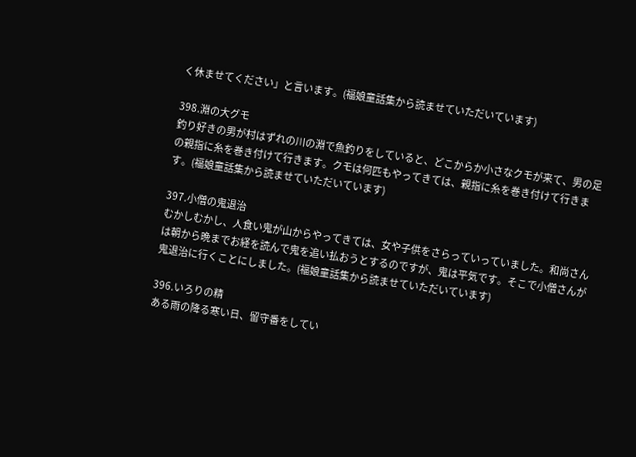く休ませてください」と言います。(福娘童話集から読ませていただいています)

398.淵の大グモ
釣り好きの男が村はずれの川の淵で魚釣りをしていると、どこからか小さなクモが来て、男の足の親指に糸を巻き付けて行きます。クモは何匹もやってきては、親指に糸を巻き付けて行きます。(福娘童話集から読ませていただいています)

397.小僧の鬼退治
むかしむかし、人食い鬼が山からやってきては、女や子供をさらっていっていました。和尚さんは朝から晩までお経を読んで鬼を追い払おうとするのですが、鬼は平気です。そこで小僧さんが鬼退治に行くことにしました。(福娘童話集から読ませていただいています)

396.いろりの精
ある雨の降る寒い日、留守番をしてい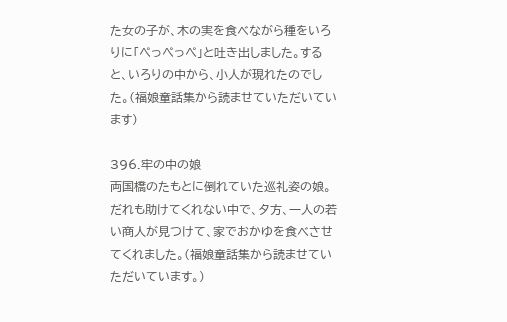た女の子が、木の実を食べながら種をいろりに「ぺっぺっぺ」と吐き出しました。すると、いろりの中から、小人が現れたのでした。(福娘童話集から読ませていただいています)

396.牢の中の娘
両国橋のたもとに倒れていた巡礼姿の娘。だれも助けてくれない中で、夕方、一人の若い商人が見つけて、家でおかゆを食べさせてくれました。(福娘童話集から読ませていただいています。)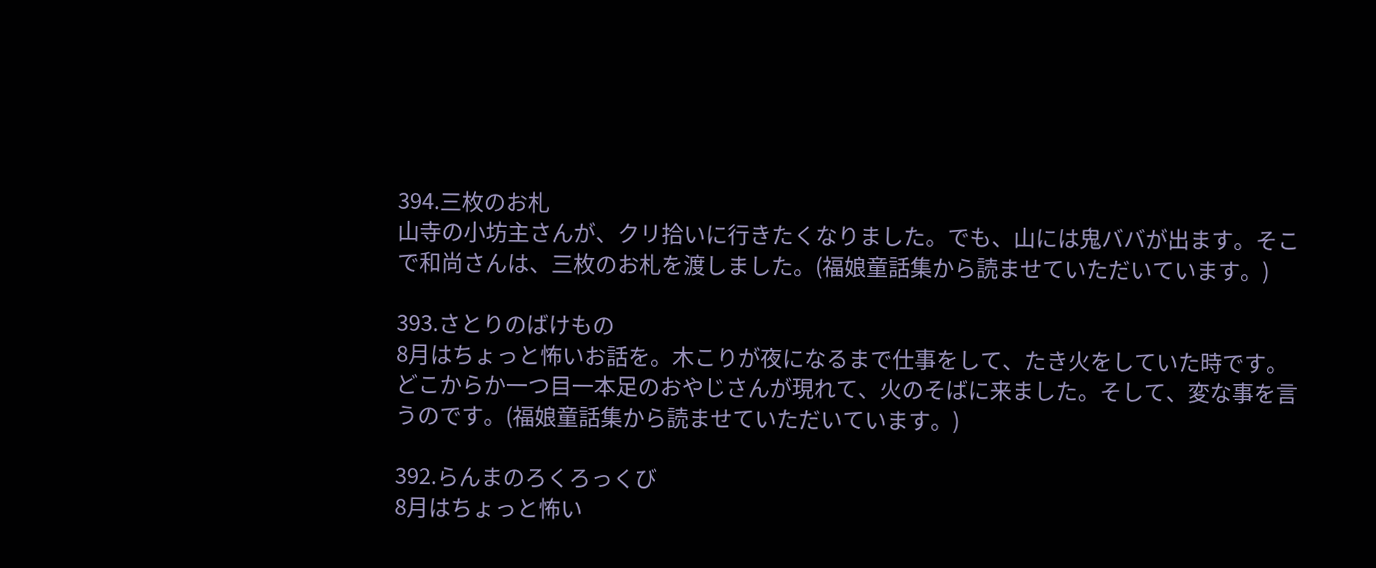394.三枚のお札
山寺の小坊主さんが、クリ拾いに行きたくなりました。でも、山には鬼ババが出ます。そこで和尚さんは、三枚のお札を渡しました。(福娘童話集から読ませていただいています。)

393.さとりのばけもの
8月はちょっと怖いお話を。木こりが夜になるまで仕事をして、たき火をしていた時です。どこからか一つ目一本足のおやじさんが現れて、火のそばに来ました。そして、変な事を言うのです。(福娘童話集から読ませていただいています。)

392.らんまのろくろっくび
8月はちょっと怖い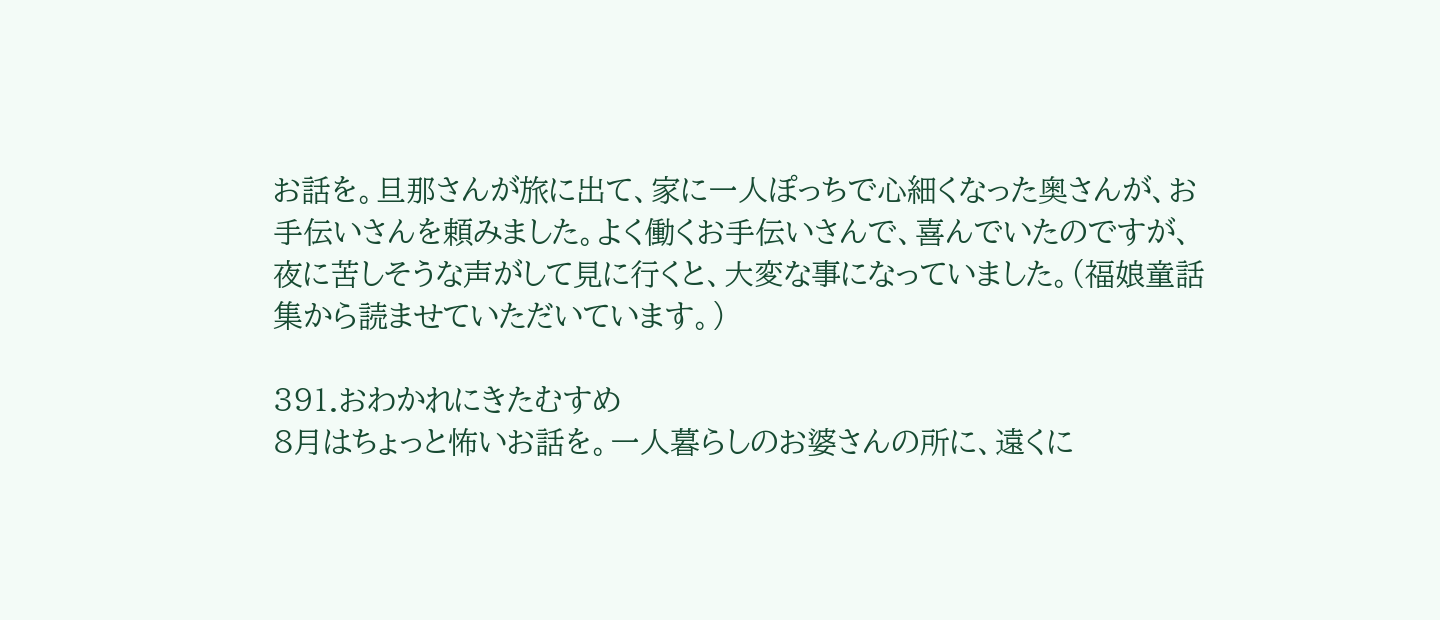お話を。旦那さんが旅に出て、家に一人ぽっちで心細くなった奥さんが、お手伝いさんを頼みました。よく働くお手伝いさんで、喜んでいたのですが、夜に苦しそうな声がして見に行くと、大変な事になっていました。(福娘童話集から読ませていただいています。)

391.おわかれにきたむすめ
8月はちょっと怖いお話を。一人暮らしのお婆さんの所に、遠くに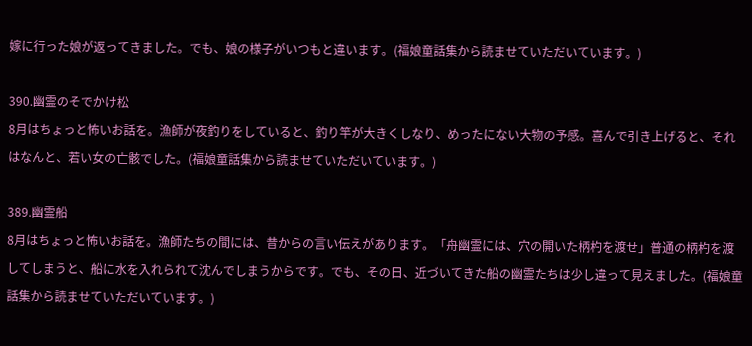嫁に行った娘が返ってきました。でも、娘の様子がいつもと違います。(福娘童話集から読ませていただいています。)

390.幽霊のそでかけ松
8月はちょっと怖いお話を。漁師が夜釣りをしていると、釣り竿が大きくしなり、めったにない大物の予感。喜んで引き上げると、それはなんと、若い女の亡骸でした。(福娘童話集から読ませていただいています。)

389.幽霊船
8月はちょっと怖いお話を。漁師たちの間には、昔からの言い伝えがあります。「舟幽霊には、穴の開いた柄杓を渡せ」普通の柄杓を渡してしまうと、船に水を入れられて沈んでしまうからです。でも、その日、近づいてきた船の幽霊たちは少し違って見えました。(福娘童話集から読ませていただいています。)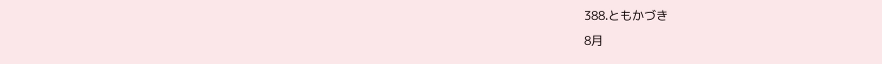388.ともかづき
8月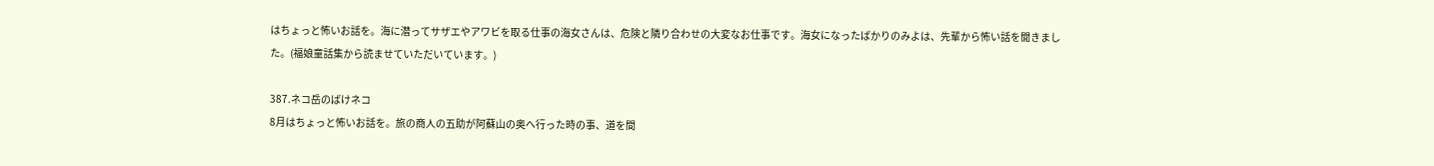はちょっと怖いお話を。海に潜ってサザエやアワビを取る仕事の海女さんは、危険と隣り合わせの大変なお仕事です。海女になったばかりのみよは、先輩から怖い話を聞きました。(福娘童話集から読ませていただいています。)

387.ネコ岳のばけネコ
8月はちょっと怖いお話を。旅の商人の五助が阿蘇山の奥へ行った時の事、道を間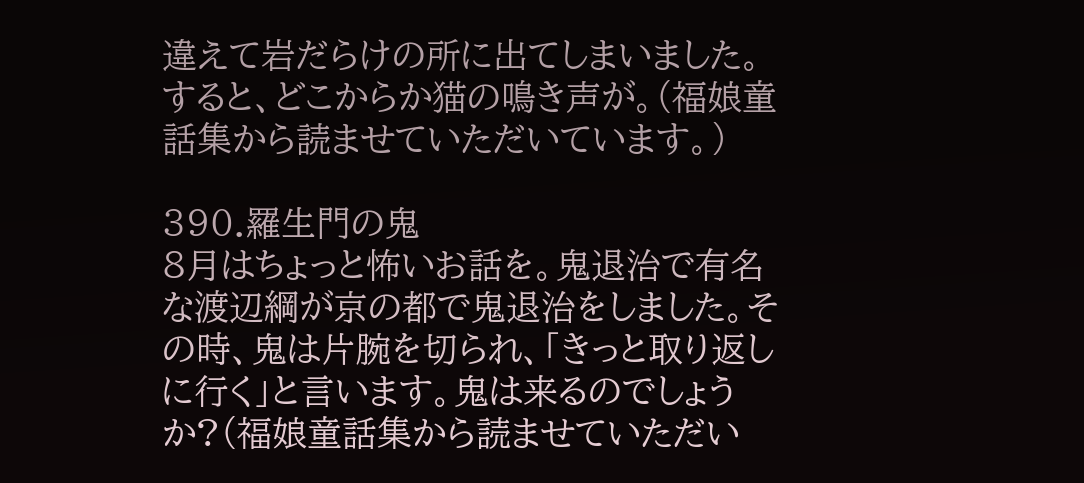違えて岩だらけの所に出てしまいました。すると、どこからか猫の鳴き声が。(福娘童話集から読ませていただいています。)

390.羅生門の鬼
8月はちょっと怖いお話を。鬼退治で有名な渡辺綱が京の都で鬼退治をしました。その時、鬼は片腕を切られ、「きっと取り返しに行く」と言います。鬼は来るのでしょうか?(福娘童話集から読ませていただい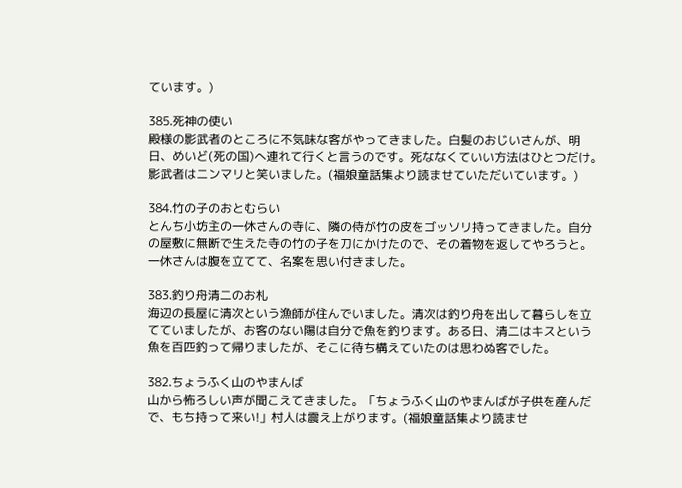ています。)

385.死神の使い
殿様の影武者のところに不気味な客がやってきました。白髪のおじいさんが、明日、めいど(死の国)へ連れて行くと言うのです。死ななくていい方法はひとつだけ。影武者はニンマリと笑いました。(福娘童話集より読ませていただいています。)

384.竹の子のおとむらい
とんち小坊主の一休さんの寺に、隣の侍が竹の皮をゴッソリ持ってきました。自分の屋敷に無断で生えた寺の竹の子を刀にかけたので、その着物を返してやろうと。一休さんは腹を立てて、名案を思い付きました。

383.釣り舟清二のお札
海辺の長屋に清次という漁師が住んでいました。清次は釣り舟を出して暮らしを立てていましたが、お客のない陽は自分で魚を釣ります。ある日、清二はキスという魚を百匹釣って帰りましたが、そこに待ち構えていたのは思わぬ客でした。

382.ちょうふく山のやまんば
山から怖ろしい声が聞こえてきました。「ちょうふく山のやまんばが子供を産んだで、もち持って来い!」村人は震え上がります。(福娘童話集より読ませ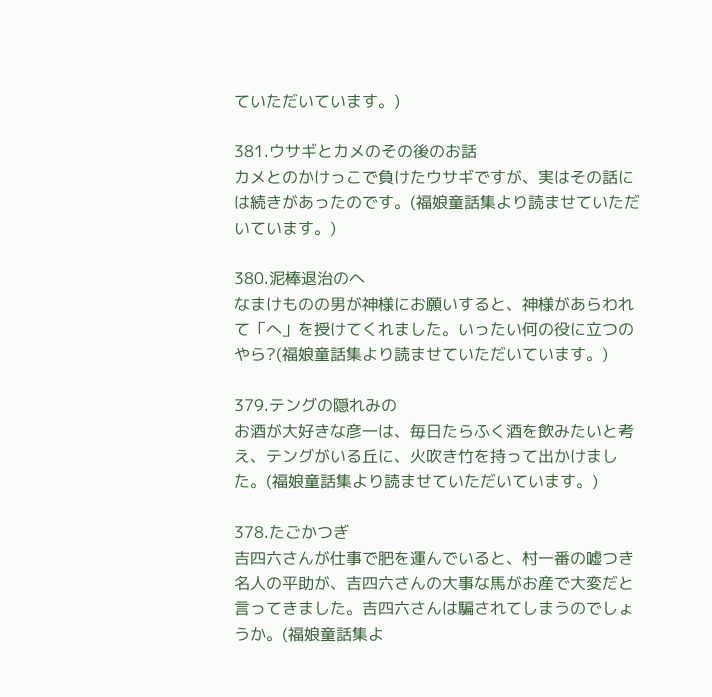ていただいています。)

381.ウサギとカメのその後のお話
カメとのかけっこで負けたウサギですが、実はその話には続きがあったのです。(福娘童話集より読ませていただいています。)

380.泥棒退治のへ
なまけものの男が神様にお願いすると、神様があらわれて「へ」を授けてくれました。いったい何の役に立つのやら?(福娘童話集より読ませていただいています。)

379.テングの隠れみの
お酒が大好きな彦一は、毎日たらふく酒を飲みたいと考え、テングがいる丘に、火吹き竹を持って出かけました。(福娘童話集より読ませていただいています。)

378.たごかつぎ
吉四六さんが仕事で肥を運んでいると、村一番の嘘つき名人の平助が、吉四六さんの大事な馬がお産で大変だと言ってきました。吉四六さんは騙されてしまうのでしょうか。(福娘童話集よ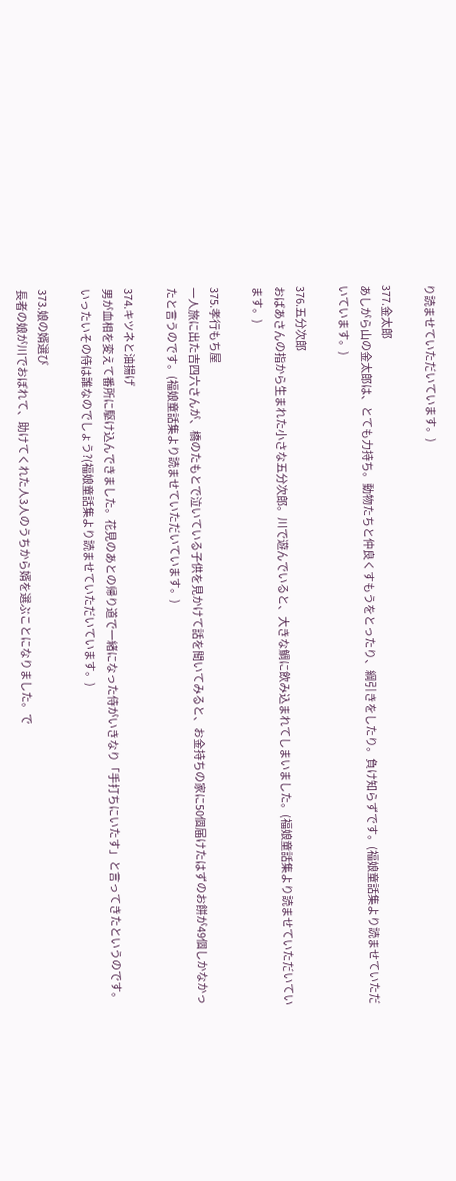り読ませていただいています。)

377.金太郎
あしがら山の金太郎は、とても力持ち。動物たちと仲良くすもうをとったり、綱引きをしたり。負け知らずです。(福娘童話集より読ませていただいています。)

376.五分次郎
おばあさんの指から生まれた小さな五分次郎。川で遊んでいると、大きな鯛に飲み込まれてしまいました。(福娘童話集より読ませていただいています。)

375.孝行もち屋
一人旅に出た吉四六さんが、橋のたもとで泣いている子供を見かけて話を聞いてみると、お金持ちの家に50個届けたはずのお餅が49個しかなかったと言うのです。(福娘童話集より読ませていただいています。)

374.キツネと油揚げ
男が血相を変えて番所に駆け込んできました。花見のあとの帰り道で一緒になった侍がいきなり「手打ちにいたす」と言ってきたというのです。いったいその侍は誰なのでしょう?(福娘童話集より読ませていただいています。)

373.娘の婿選び
長者の娘が川でおぼれて、助けてくれた人3人のうちから婿を選ぶことになりました。で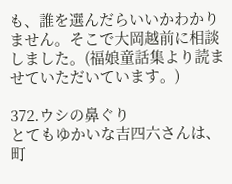も、誰を選んだらいいかわかりません。そこで大岡越前に相談しました。(福娘童話集より読ませていただいています。)

372.ウシの鼻ぐり
とてもゆかいな吉四六さんは、町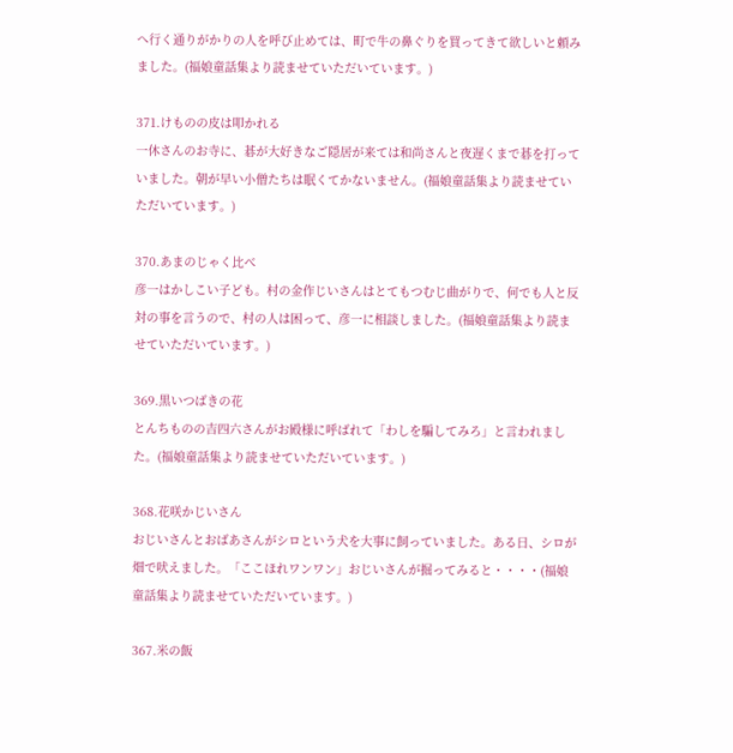へ行く通りがかりの人を呼び止めては、町で牛の鼻ぐりを買ってきて欲しいと頼みました。(福娘童話集より読ませていただいています。)

371.けものの皮は叩かれる
一休さんのお寺に、碁が大好きなご隠居が来ては和尚さんと夜遅くまで碁を打っていました。朝が早い小僧たちは眠くてかないません。(福娘童話集より読ませていただいています。)

370.あまのじゃく比べ
彦一はかしこい子ども。村の金作じいさんはとてもつむじ曲がりで、何でも人と反対の事を言うので、村の人は困って、彦一に相談しました。(福娘童話集より読ませていただいています。)

369.黒いつばきの花
とんちものの吉四六さんがお殿様に呼ばれて「わしを騙してみろ」と言われました。(福娘童話集より読ませていただいています。)

368.花咲かじいさん
おじいさんとおばあさんがシロという犬を大事に飼っていました。ある日、シロが畑で吠えました。「ここほれワンワン」おじいさんが掘ってみると・・・・(福娘童話集より読ませていただいています。)

367.米の飯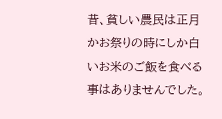昔、貧しい農民は正月かお祭りの時にしか白いお米のご飯を食べる事はありませんでした。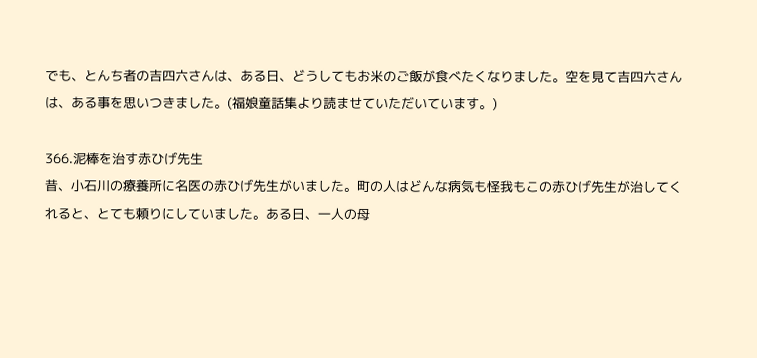でも、とんち者の吉四六さんは、ある日、どうしてもお米のご飯が食べたくなりました。空を見て吉四六さんは、ある事を思いつきました。(福娘童話集より読ませていただいています。)

366.泥棒を治す赤ひげ先生
昔、小石川の療養所に名医の赤ひげ先生がいました。町の人はどんな病気も怪我もこの赤ひげ先生が治してくれると、とても頼りにしていました。ある日、一人の母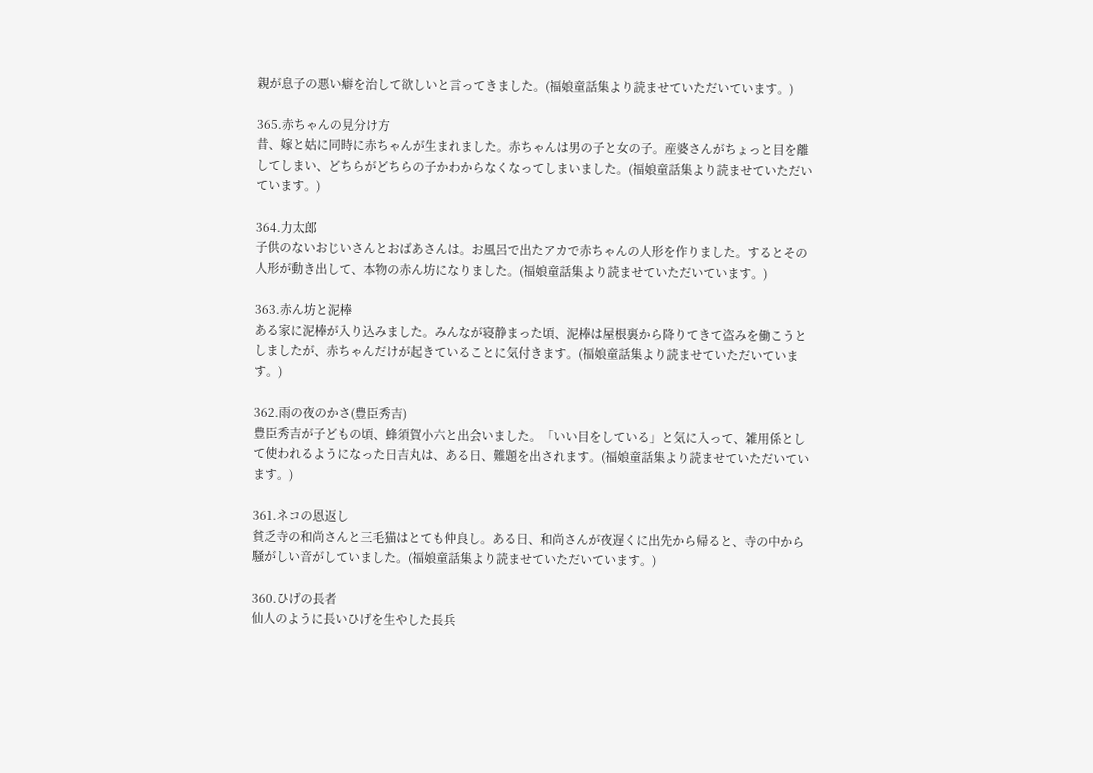親が息子の悪い癖を治して欲しいと言ってきました。(福娘童話集より読ませていただいています。)

365.赤ちゃんの見分け方
昔、嫁と姑に同時に赤ちゃんが生まれました。赤ちゃんは男の子と女の子。産婆さんがちょっと目を離してしまい、どちらがどちらの子かわからなくなってしまいました。(福娘童話集より読ませていただいています。)

364.力太郎
子供のないおじいさんとおばあさんは。お風呂で出たアカで赤ちゃんの人形を作りました。するとその人形が動き出して、本物の赤ん坊になりました。(福娘童話集より読ませていただいています。)

363.赤ん坊と泥棒
ある家に泥棒が入り込みました。みんなが寝静まった頃、泥棒は屋根裏から降りてきて盗みを働こうとしましたが、赤ちゃんだけが起きていることに気付きます。(福娘童話集より読ませていただいています。)

362.雨の夜のかさ(豊臣秀吉)
豊臣秀吉が子どもの頃、蜂須賀小六と出会いました。「いい目をしている」と気に入って、雑用係として使われるようになった日吉丸は、ある日、難題を出されます。(福娘童話集より読ませていただいています。)

361.ネコの恩返し
貧乏寺の和尚さんと三毛猫はとても仲良し。ある日、和尚さんが夜遅くに出先から帰ると、寺の中から騒がしい音がしていました。(福娘童話集より読ませていただいています。)

360.ひげの長者
仙人のように長いひげを生やした長兵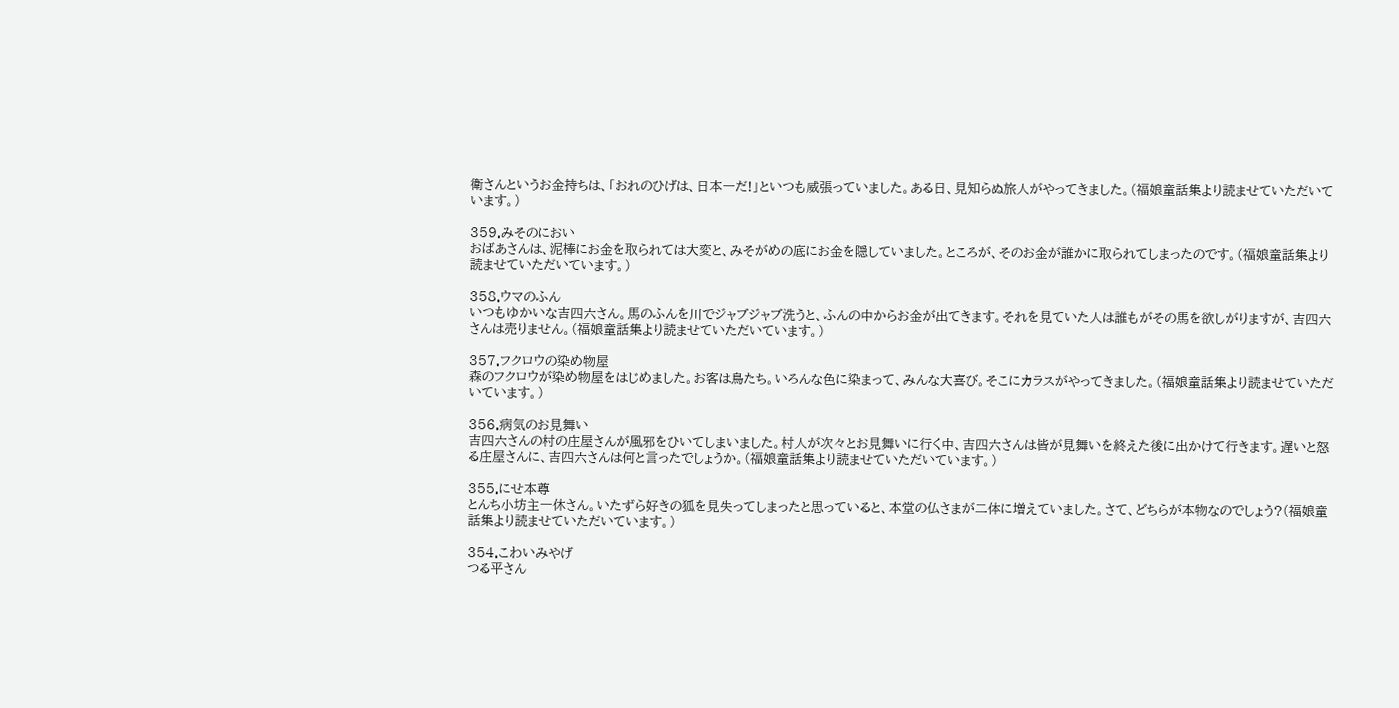衛さんというお金持ちは、「おれのひげは、日本一だ!」といつも威張っていました。ある日、見知らぬ旅人がやってきました。(福娘童話集より読ませていただいています。)

359.みそのにおい
おばあさんは、泥棒にお金を取られては大変と、みそがめの底にお金を隠していました。ところが、そのお金が誰かに取られてしまったのです。(福娘童話集より読ませていただいています。)

358.ウマのふん
いつもゆかいな吉四六さん。馬のふんを川でジャブジャブ洗うと、ふんの中からお金が出てきます。それを見ていた人は誰もがその馬を欲しがりますが、吉四六さんは売りません。(福娘童話集より読ませていただいています。)

357.フクロウの染め物屋
森のフクロウが染め物屋をはじめました。お客は鳥たち。いろんな色に染まって、みんな大喜び。そこにカラスがやってきました。(福娘童話集より読ませていただいています。)

356.病気のお見舞い
吉四六さんの村の庄屋さんが風邪をひいてしまいました。村人が次々とお見舞いに行く中、吉四六さんは皆が見舞いを終えた後に出かけて行きます。遅いと怒る庄屋さんに、吉四六さんは何と言ったでしょうか。(福娘童話集より読ませていただいています。)

355.にせ本尊
とんち小坊主一休さん。いたずら好きの狐を見失ってしまったと思っていると、本堂の仏さまが二体に増えていました。さて、どちらが本物なのでしょう?(福娘童話集より読ませていただいています。)

354.こわいみやげ
つる平さん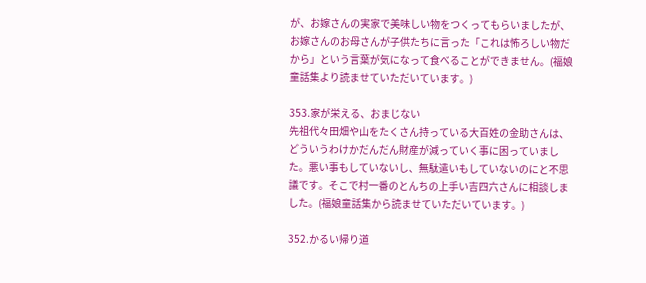が、お嫁さんの実家で美味しい物をつくってもらいましたが、お嫁さんのお母さんが子供たちに言った「これは怖ろしい物だから」という言葉が気になって食べることができません。(福娘童話集より読ませていただいています。)

353.家が栄える、おまじない
先祖代々田畑や山をたくさん持っている大百姓の金助さんは、どういうわけかだんだん財産が減っていく事に困っていました。悪い事もしていないし、無駄遣いもしていないのにと不思議です。そこで村一番のとんちの上手い吉四六さんに相談しました。(福娘童話集から読ませていただいています。)

352.かるい帰り道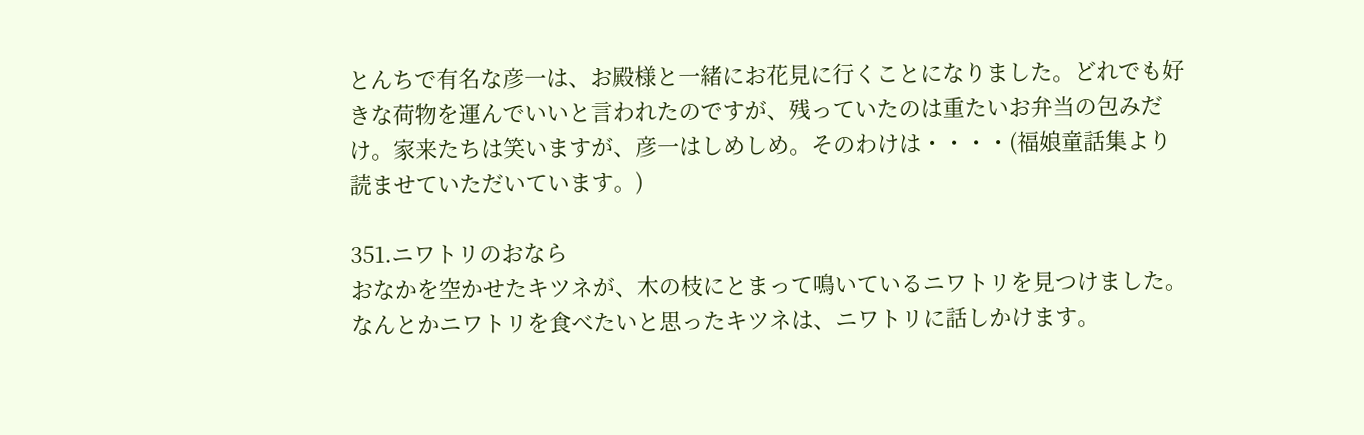とんちで有名な彦一は、お殿様と一緒にお花見に行くことになりました。どれでも好きな荷物を運んでいいと言われたのですが、残っていたのは重たいお弁当の包みだけ。家来たちは笑いますが、彦一はしめしめ。そのわけは・・・・(福娘童話集より読ませていただいています。)

351.ニワトリのおなら
おなかを空かせたキツネが、木の枝にとまって鳴いているニワトリを見つけました。なんとかニワトリを食べたいと思ったキツネは、ニワトリに話しかけます。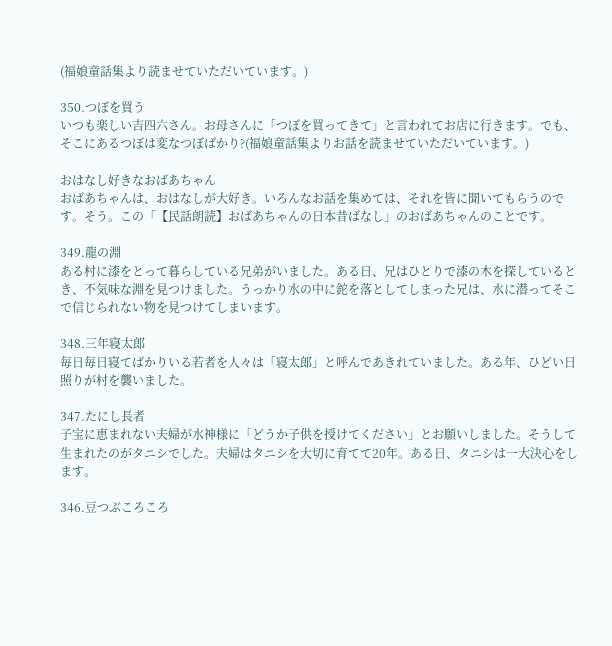(福娘童話集より読ませていただいています。)

350.つぼを買う
いつも楽しい吉四六さん。お母さんに「つぼを買ってきて」と言われてお店に行きます。でも、そこにあるつぼは変なつぼばかり?(福娘童話集よりお話を読ませていただいています。)

おはなし好きなおばあちゃん
おばあちゃんは、おはなしが大好き。いろんなお話を集めては、それを皆に聞いてもらうのです。そう。この「【民話朗読】おばあちゃんの日本昔ばなし」のおばあちゃんのことです。

349.龍の淵
ある村に漆をとって暮らしている兄弟がいました。ある日、兄はひとりで漆の木を探しているとき、不気味な淵を見つけました。うっかり水の中に鉈を落としてしまった兄は、水に潜ってそこで信じられない物を見つけてしまいます。

348.三年寝太郎
毎日毎日寝てばかりいる若者を人々は「寝太郎」と呼んであきれていました。ある年、ひどい日照りが村を襲いました。

347.たにし長者
子宝に恵まれない夫婦が水神様に「どうか子供を授けてください」とお願いしました。そうして生まれたのがタニシでした。夫婦はタニシを大切に育てて20年。ある日、タニシは一大決心をします。

346.豆つぶころころ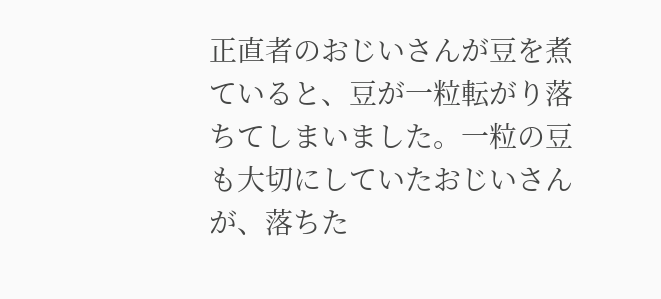正直者のおじいさんが豆を煮ていると、豆が一粒転がり落ちてしまいました。一粒の豆も大切にしていたおじいさんが、落ちた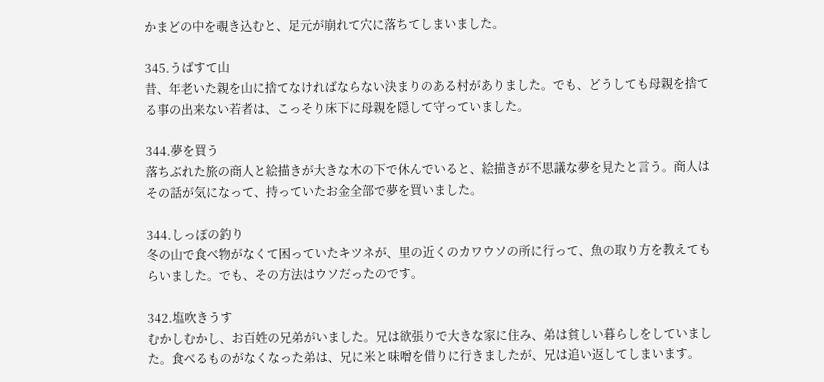かまどの中を覗き込むと、足元が崩れて穴に落ちてしまいました。

345.うばすて山
昔、年老いた親を山に捨てなければならない決まりのある村がありました。でも、どうしても母親を捨てる事の出来ない若者は、こっそり床下に母親を隠して守っていました。

344.夢を買う
落ちぶれた旅の商人と絵描きが大きな木の下で休んでいると、絵描きが不思議な夢を見たと言う。商人はその話が気になって、持っていたお金全部で夢を買いました。

344.しっぽの釣り
冬の山で食べ物がなくて困っていたキツネが、里の近くのカワウソの所に行って、魚の取り方を教えてもらいました。でも、その方法はウソだったのです。

342.塩吹きうす
むかしむかし、お百姓の兄弟がいました。兄は欲張りで大きな家に住み、弟は貧しい暮らしをしていました。食べるものがなくなった弟は、兄に米と味噌を借りに行きましたが、兄は追い返してしまいます。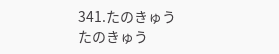341.たのきゅう
たのきゅう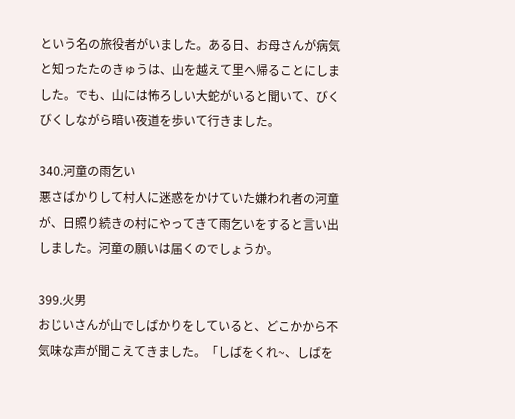という名の旅役者がいました。ある日、お母さんが病気と知ったたのきゅうは、山を越えて里へ帰ることにしました。でも、山には怖ろしい大蛇がいると聞いて、びくびくしながら暗い夜道を歩いて行きました。

340.河童の雨乞い
悪さばかりして村人に迷惑をかけていた嫌われ者の河童が、日照り続きの村にやってきて雨乞いをすると言い出しました。河童の願いは届くのでしょうか。

399.火男
おじいさんが山でしばかりをしていると、どこかから不気味な声が聞こえてきました。「しばをくれ~、しばを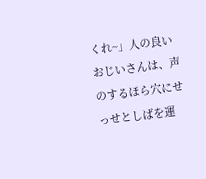くれ~」人の良いおじいさんは、声のするほら穴にせっせとしばを運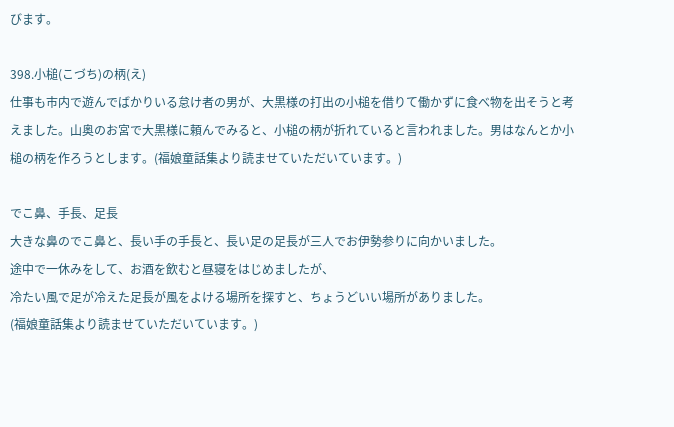びます。

398.小槌(こづち)の柄(え)
仕事も市内で遊んでばかりいる怠け者の男が、大黒様の打出の小槌を借りて働かずに食べ物を出そうと考えました。山奥のお宮で大黒様に頼んでみると、小槌の柄が折れていると言われました。男はなんとか小槌の柄を作ろうとします。(福娘童話集より読ませていただいています。)

でこ鼻、手長、足長
大きな鼻のでこ鼻と、長い手の手長と、長い足の足長が三人でお伊勢参りに向かいました。
途中で一休みをして、お酒を飲むと昼寝をはじめましたが、
冷たい風で足が冷えた足長が風をよける場所を探すと、ちょうどいい場所がありました。
(福娘童話集より読ませていただいています。)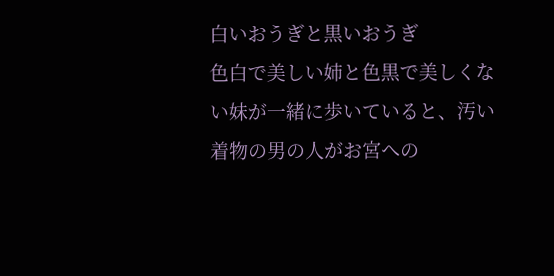白いおうぎと黒いおうぎ
色白で美しい姉と色黒で美しくない妹が一緒に歩いていると、汚い着物の男の人がお宮への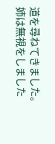道を尋ねてきました。
姉は無視をしました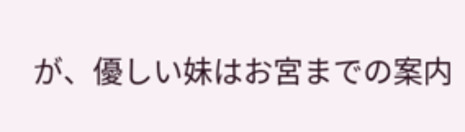が、優しい妹はお宮までの案内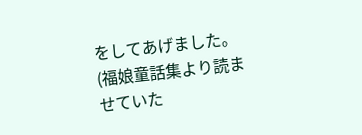をしてあげました。
(福娘童話集より読ませていた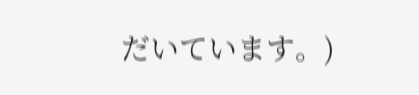だいています。)